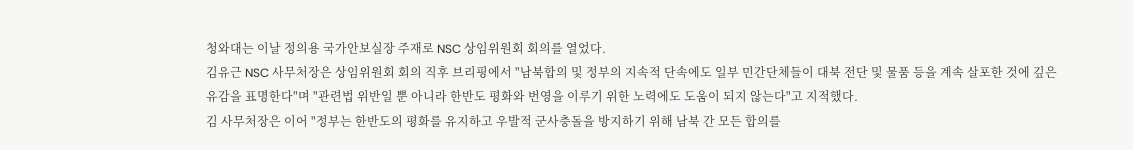청와대는 이날 정의용 국가안보실장 주재로 NSC 상임위원회 회의를 열었다.
김유근 NSC 사무처장은 상임위원회 회의 직후 브리핑에서 "남북합의 및 정부의 지속적 단속에도 일부 민간단체들이 대북 전단 및 물품 등을 계속 살포한 것에 깊은 유감을 표명한다"며 "관련법 위반일 뿐 아니라 한반도 평화와 번영을 이루기 위한 노력에도 도움이 되지 않는다"고 지적했다.
김 사무처장은 이어 "정부는 한반도의 평화를 유지하고 우발적 군사충돌을 방지하기 위해 남북 간 모든 합의를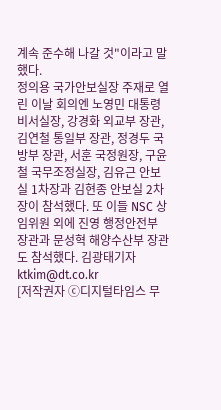계속 준수해 나갈 것"이라고 말했다.
정의용 국가안보실장 주재로 열린 이날 회의엔 노영민 대통령비서실장, 강경화 외교부 장관, 김연철 통일부 장관, 정경두 국방부 장관, 서훈 국정원장, 구윤철 국무조정실장, 김유근 안보실 1차장과 김현종 안보실 2차장이 참석했다. 또 이들 NSC 상임위원 외에 진영 행정안전부 장관과 문성혁 해양수산부 장관도 참석했다. 김광태기자 ktkim@dt.co.kr
[저작권자 ⓒ디지털타임스 무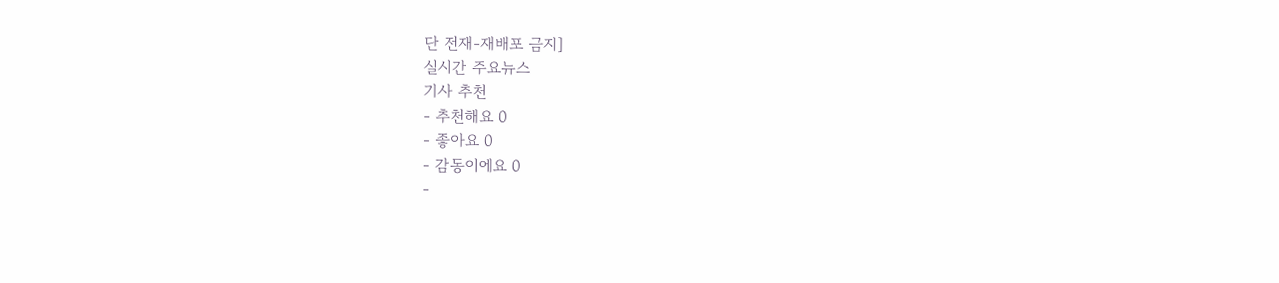단 전재-재배포 금지]
실시간 주요뉴스
기사 추천
- 추천해요 0
- 좋아요 0
- 감동이에요 0
-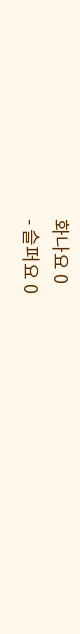화나요 0
- 슬퍼요 0